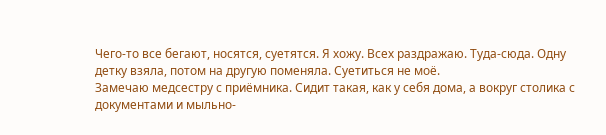Чего-то все бегают, носятся, суетятся. Я хожу. Всех раздражаю. Туда-сюда. Одну детку взяла, потом на другую поменяла. Суетиться не моё.
Замечаю медсестру с приёмника. Сидит такая, как у себя дома, а вокруг столика с документами и мыльно-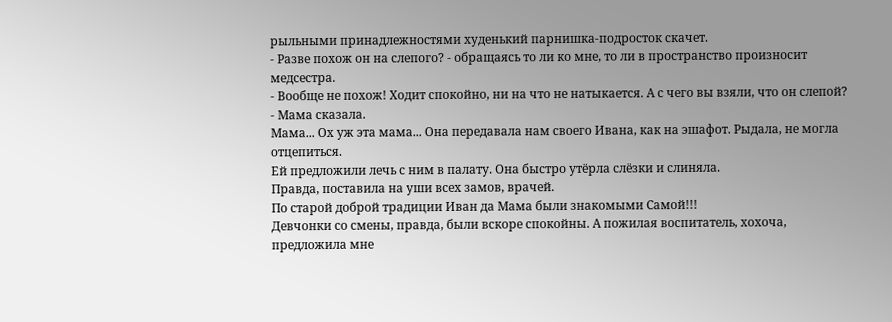рыльными принадлежностями худенький парнишка-подросток скачет.
- Разве похож он на слепого? - обращаясь то ли ко мне, то ли в пространство произносит медсестра.
- Вообще не похож! Ходит спокойно, ни на что не натыкается. А с чего вы взяли, что он слепой?
- Мама сказала.
Мама... Ох уж эта мама... Она передавала нам своего Ивана, как на эшафот. Рыдала, не могла отцепиться.
Ей предложили лечь с ним в палату. Она быстро утёрла слёзки и слиняла.
Правда, поставила на уши всех замов, врачей.
По старой доброй традиции Иван да Мама были знакомыми Самой!!!
Девчонки со смены, правда, были вскоре спокойны. А пожилая воспитатель, хохоча, предложила мне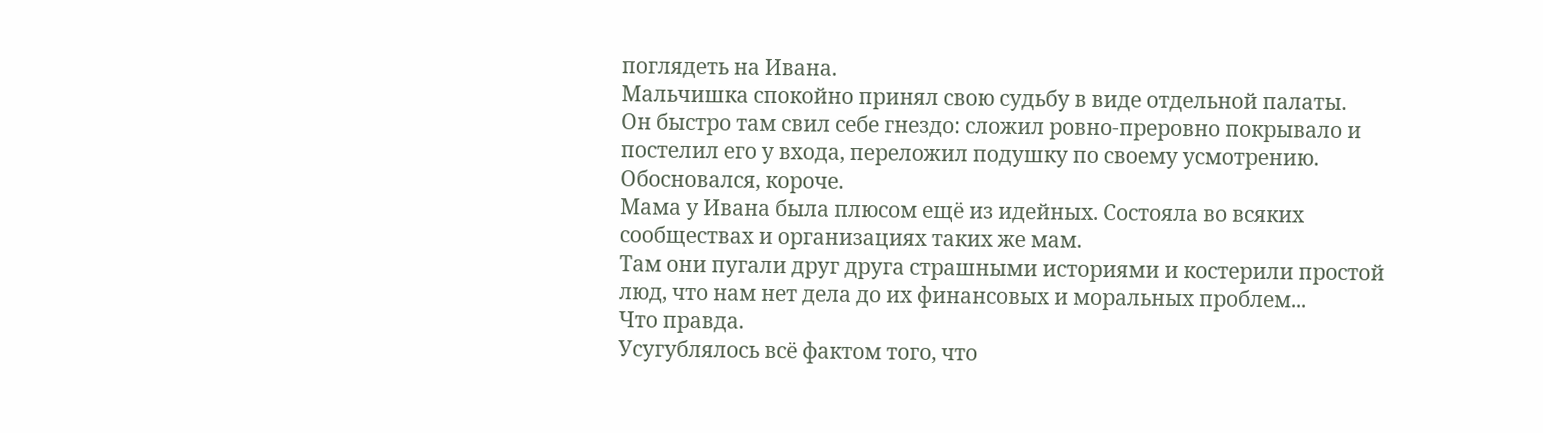поглядеть на Ивана.
Мальчишка спокойно принял свою судьбу в виде отдельной палаты.
Он быстро там свил себе гнездо: сложил ровно-преровно покрывало и постелил его у входа, переложил подушку по своему усмотрению.
Обосновался, короче.
Мама у Ивана была плюсом ещё из идейных. Состояла во всяких сообществах и организациях таких же мам.
Там они пугали друг друга страшными историями и костерили простой люд, что нам нет дела до их финансовых и моральных проблем...
Что правда.
Усугублялось всё фактом того, что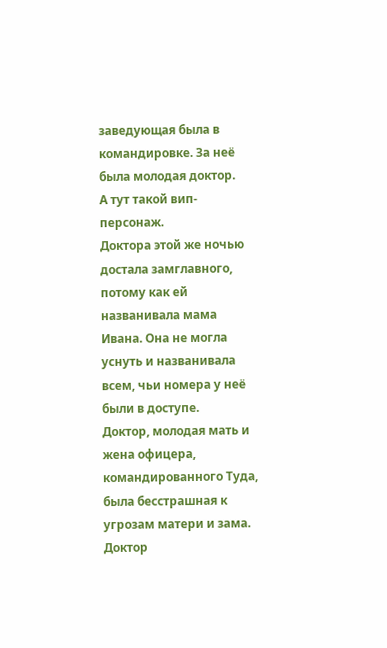заведующая была в командировке. За неё была молодая доктор.
А тут такой вип-персонаж.
Доктора этой же ночью достала замглавного, потому как ей названивала мама Ивана. Она не могла уснуть и названивала всем, чьи номера у неё были в доступе.
Доктор, молодая мать и жена офицера, командированного Туда, была бесстрашная к угрозам матери и зама.
Доктор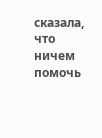сказала, что ничем помочь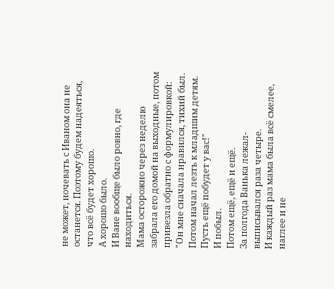не может, ночевать с Иваном она не останется. Поэтому будем надеяться, что всё будет хорошо.
А хорошо было.
И Ване вообще было ровно, где находиться.
Мама осторожно через неделю забрала его домой на выходные, потом привезла обратно с формулировкой: "Он мне сначала нравился, тихий был. Потом начал лезть к младшим детям. Пусть ещё побудет у вас!"
И побыл.
Потом ещё, ещё и ещё.
За полгода Ванька лежал-выписывался раза четыре.
И каждый раз мама была всё смелее, наглее и не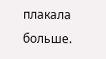плакала больше.